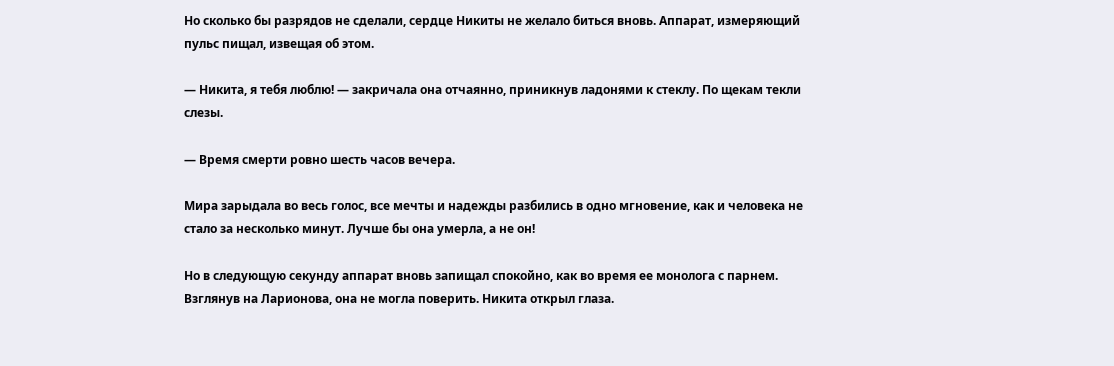Но сколько бы разрядов не сделали, сердце Никиты не желало биться вновь. Аппарат, измеряющий пульс пищал, извещая об этом.

— Никита, я тебя люблю! — закричала она отчаянно, приникнув ладонями к стеклу. По щекам текли слезы.

— Время смерти ровно шесть часов вечера.

Мира зарыдала во весь голос, все мечты и надежды разбились в одно мгновение, как и человека не стало за несколько минут. Лучше бы она умерла, а не он!

Но в следующую секунду аппарат вновь запищал спокойно, как во время ее монолога с парнем. Взглянув на Ларионова, она не могла поверить. Никита открыл глаза.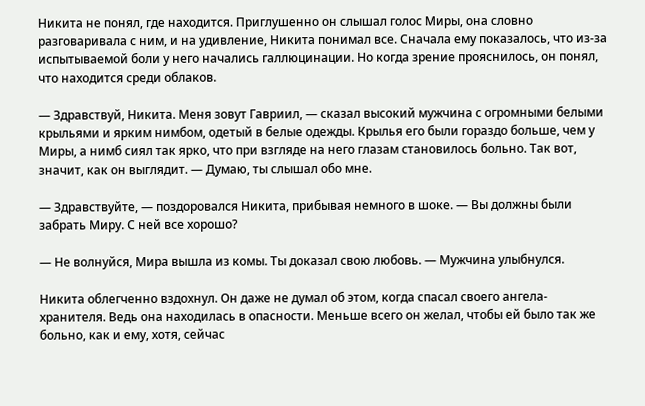Никита не понял, где находится. Приглушенно он слышал голос Миры, она словно разговаривала с ним, и на удивление, Никита понимал все. Сначала ему показалось, что из-за испытываемой боли у него начались галлюцинации. Но когда зрение прояснилось, он понял, что находится среди облаков.

— Здравствуй, Никита. Меня зовут Гавриил, — сказал высокий мужчина с огромными белыми крыльями и ярким нимбом, одетый в белые одежды. Крылья его были гораздо больше, чем у Миры, а нимб сиял так ярко, что при взгляде на него глазам становилось больно. Так вот, значит, как он выглядит. — Думаю, ты слышал обо мне.

— Здравствуйте, — поздоровался Никита, прибывая немного в шоке. — Вы должны были забрать Миру. С ней все хорошо?

— Не волнуйся, Мира вышла из комы. Ты доказал свою любовь. — Мужчина улыбнулся.

Никита облегченно вздохнул. Он даже не думал об этом, когда спасал своего ангела-хранителя. Ведь она находилась в опасности. Меньше всего он желал, чтобы ей было так же больно, как и ему, хотя, сейчас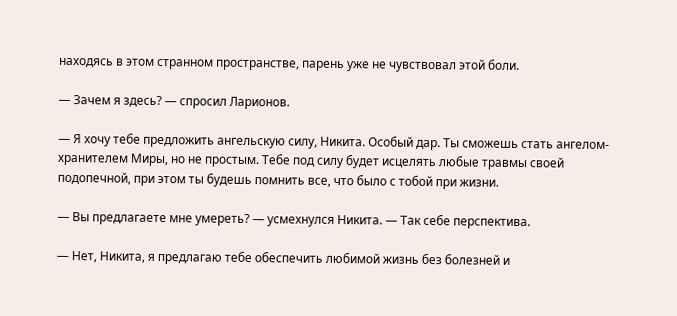находясь в этом странном пространстве, парень уже не чувствовал этой боли.

— Зачем я здесь? — спросил Ларионов.

— Я хочу тебе предложить ангельскую силу, Никита. Особый дар. Ты сможешь стать ангелом-хранителем Миры, но не простым. Тебе под силу будет исцелять любые травмы своей подопечной, при этом ты будешь помнить все, что было с тобой при жизни.

— Вы предлагаете мне умереть? — усмехнулся Никита. — Так себе перспектива.

— Нет, Никита, я предлагаю тебе обеспечить любимой жизнь без болезней и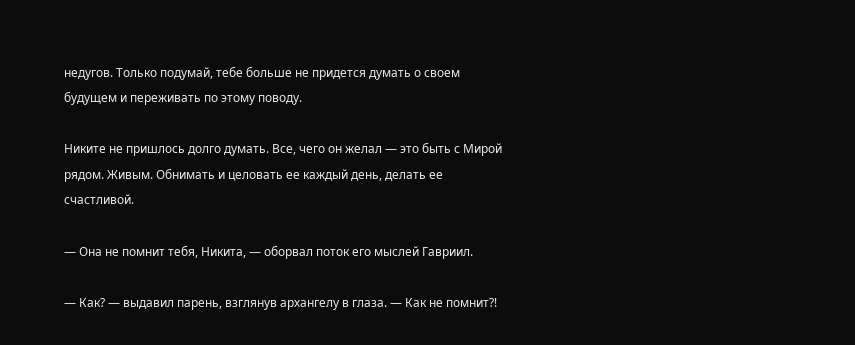недугов. Только подумай, тебе больше не придется думать о своем будущем и переживать по этому поводу.

Никите не пришлось долго думать. Все, чего он желал — это быть с Мирой рядом. Живым. Обнимать и целовать ее каждый день, делать ее счастливой.

— Она не помнит тебя, Никита, — оборвал поток его мыслей Гавриил.

— Как? — выдавил парень, взглянув архангелу в глаза. — Как не помнит?!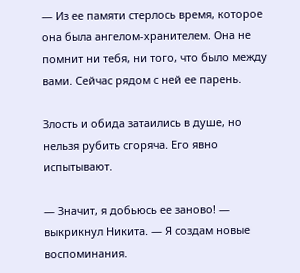— Из ее памяти стерлось время, которое она была ангелом-хранителем. Она не помнит ни тебя, ни того, что было между вами. Сейчас рядом с ней ее парень.

Злость и обида затаились в душе, но нельзя рубить сгоряча. Его явно испытывают.

— Значит, я добьюсь ее заново! — выкрикнул Никита. — Я создам новые воспоминания.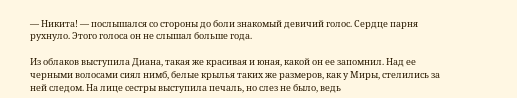— Никита! — послышался со стороны до боли знакомый девичий голос. Сердце парня рухнуло. Этого голоса он не слышал больше года.

Из облаков выступила Диана, такая же красивая и юная, какой он ее запомнил. Над ее черными волосами сиял нимб, белые крылья таких же размеров, как у Миры, стелились за ней следом. На лице сестры выступила печаль, но слез не было, ведь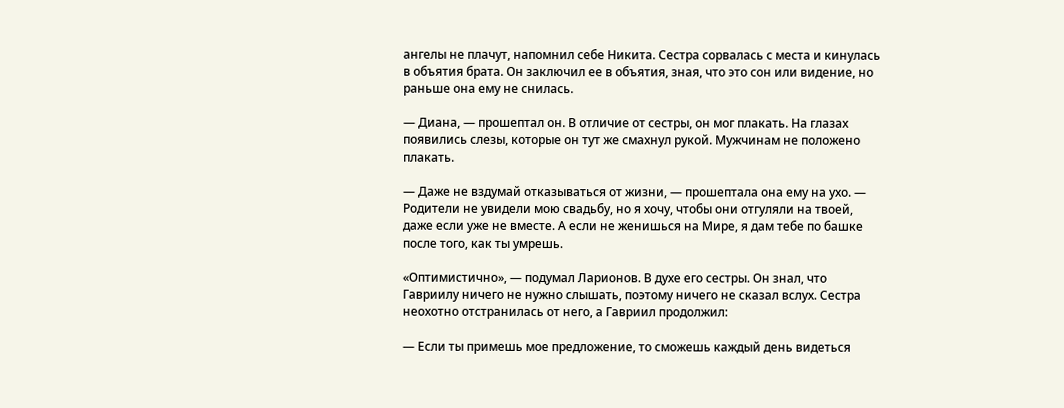ангелы не плачут, напомнил себе Никита. Сестра сорвалась с места и кинулась в объятия брата. Он заключил ее в объятия, зная, что это сон или видение, но раньше она ему не снилась.

— Диана, — прошептал он. В отличие от сестры, он мог плакать. На глазах появились слезы, которые он тут же смахнул рукой. Мужчинам не положено плакать.

— Даже не вздумай отказываться от жизни, — прошептала она ему на ухо. — Родители не увидели мою свадьбу, но я хочу, чтобы они отгуляли на твоей, даже если уже не вместе. А если не женишься на Мире, я дам тебе по башке после того, как ты умрешь.

«Оптимистично», — подумал Ларионов. В духе его сестры. Он знал, что Гавриилу ничего не нужно слышать, поэтому ничего не сказал вслух. Сестра неохотно отстранилась от него, а Гавриил продолжил:

— Если ты примешь мое предложение, то сможешь каждый день видеться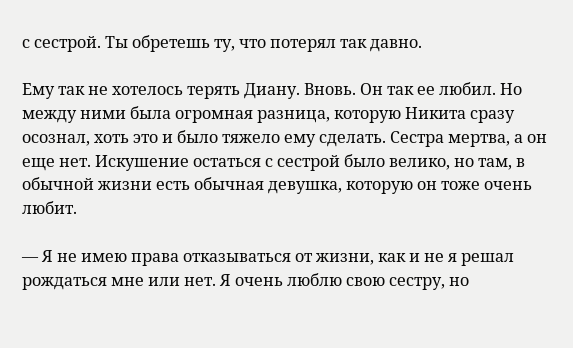с сестрой. Ты обретешь ту, что потерял так давно.

Ему так не хотелось терять Диану. Вновь. Он так ее любил. Но между ними была огромная разница, которую Никита сразу осознал, хоть это и было тяжело ему сделать. Сестра мертва, а он еще нет. Искушение остаться с сестрой было велико, но там, в обычной жизни есть обычная девушка, которую он тоже очень любит.

— Я не имею права отказываться от жизни, как и не я решал рождаться мне или нет. Я очень люблю свою сестру, но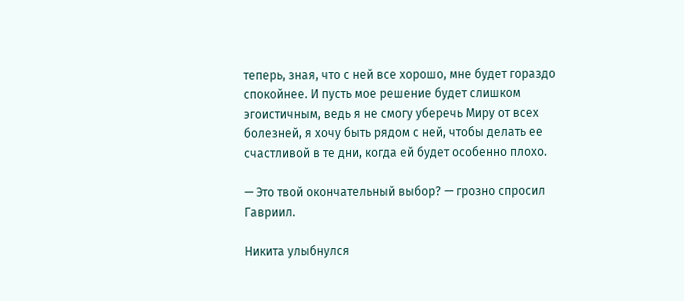теперь, зная, что с ней все хорошо, мне будет гораздо спокойнее. И пусть мое решение будет слишком эгоистичным, ведь я не смогу уберечь Миру от всех болезней, я хочу быть рядом с ней, чтобы делать ее счастливой в те дни, когда ей будет особенно плохо.

— Это твой окончательный выбор? — грозно спросил Гавриил.

Никита улыбнулся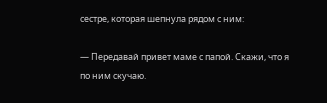сестре, которая шепнула рядом с ним:

— Передавай привет маме с папой. Скажи, что я по ним скучаю.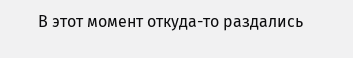В этот момент откуда-то раздались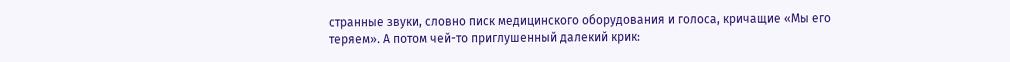странные звуки, словно писк медицинского оборудования и голоса, кричащие «Мы его теряем». А потом чей-то приглушенный далекий крик: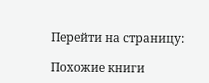Перейти на страницу:

Похожие книги